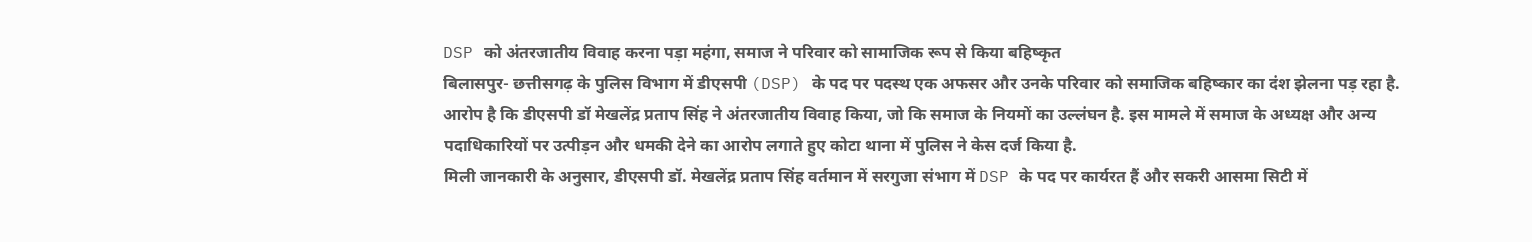DSP को अंतरजातीय विवाह करना पड़ा महंगा, समाज ने परिवार को सामाजिक रूप से किया बहिष्कृत
बिलासपुर- छत्तीसगढ़ के पुलिस विभाग में डीएसपी (DSP) के पद पर पदस्थ एक अफसर और उनके परिवार को समाजिक बहिष्कार का दंश झेलना पड़ रहा है. आरोप है कि डीएसपी डॉ मेखलेंद्र प्रताप सिंह ने अंतरजातीय विवाह किया, जो कि समाज के नियमों का उल्लंघन है. इस मामले में समाज के अध्यक्ष और अन्य पदाधिकारियों पर उत्पीड़न और धमकी देने का आरोप लगाते हुए कोटा थाना में पुलिस ने केस दर्ज किया है.
मिली जानकारी के अनुसार, डीएसपी डॉ. मेखलेंद्र प्रताप सिंह वर्तमान में सरगुजा संभाग में DSP के पद पर कार्यरत हैं और सकरी आसमा सिटी में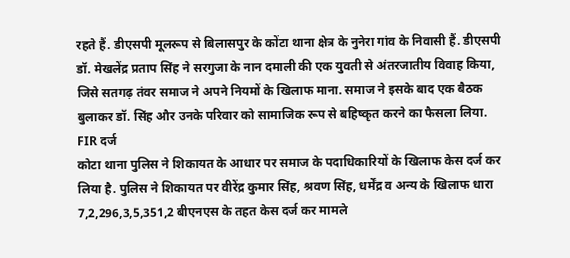रहते हैं. डीएसपी मूलरूप से बिलासपुर के कोंटा थाना क्षेत्र के नुनेरा गांव के निवासी हैं. डीएसपी डॉ. मेखलेंद्र प्रताप सिंह ने सरगुजा के नान दमाली की एक युवती से अंतरजातीय विवाह किया, जिसे सतगढ़ तंवर समाज ने अपने नियमों के खिलाफ माना. समाज ने इसके बाद एक बैठक बुलाकर डॉ. सिंह और उनके परिवार को सामाजिक रूप से बहिष्कृत करने का फैसला लिया.
FIR दर्ज
कोटा थाना पुलिस ने शिकायत के आधार पर समाज के पदाधिकारियों के खिलाफ केस दर्ज कर लिया है. पुलिस ने शिकायत पर वीरेंद्र कुमार सिंह, श्रवण सिंह, धर्मेंद्र व अन्य के खिलाफ धारा 7,2,296,3,5,351,2 बीएनएस के तहत केस दर्ज कर मामले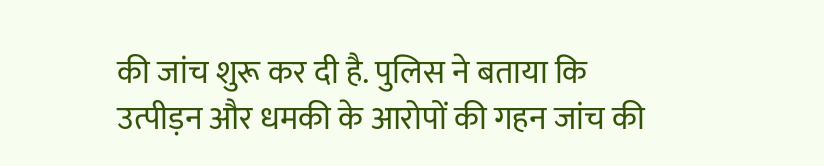की जांच शुरू कर दी है. पुलिस ने बताया कि उत्पीड़न और धमकी के आरोपों की गहन जांच की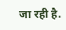जा रही है.